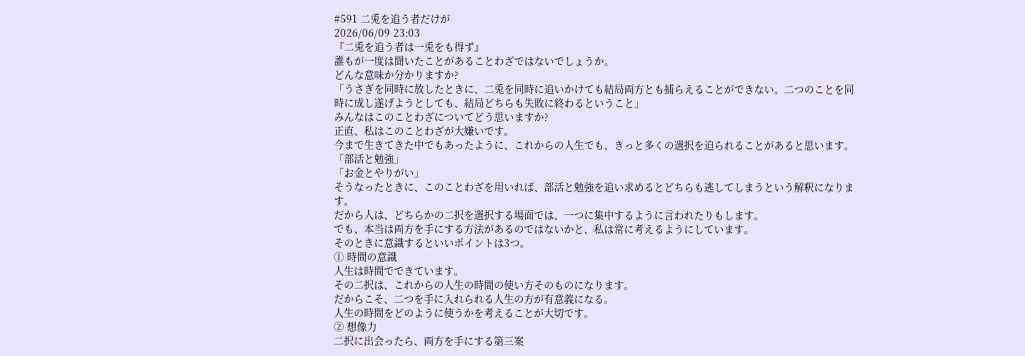#591 二兎を追う者だけが
2026/06/09 23:03
『二兎を追う者は一兎をも得ず』
誰もが一度は聞いたことがあることわざではないでしょうか。
どんな意味か分かりますか?
「うさぎを同時に放したときに、二兎を同時に追いかけても結局両方とも捕らえることができない。二つのことを同時に成し遂げようとしても、結局どちらも失敗に終わるということ」
みんなはこのことわざについてどう思いますか?
正直、私はこのことわざが大嫌いです。
今まで生きてきた中でもあったように、これからの人生でも、きっと多くの選択を迫られることがあると思います。
「部活と勉強」
「お金とやりがい」
そうなったときに、このことわざを用いれば、部活と勉強を追い求めるとどちらも逃してしまうという解釈になります。
だから人は、どちらかの二択を選択する場面では、一つに集中するように言われたりもします。
でも、本当は両方を手にする方法があるのではないかと、私は常に考えるようにしています。
そのときに意識するといいポイントは3つ。
① 時間の意識
人生は時間でできています。
その二択は、これからの人生の時間の使い方そのものになります。
だからこそ、二つを手に入れられる人生の方が有意義になる。
人生の時間をどのように使うかを考えることが大切です。
② 想像力
二択に出会ったら、両方を手にする第三案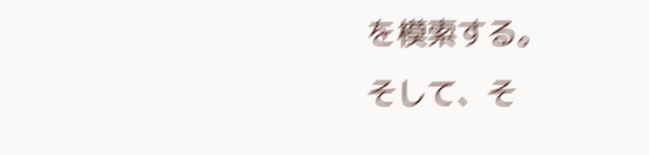を模索する。
そして、そ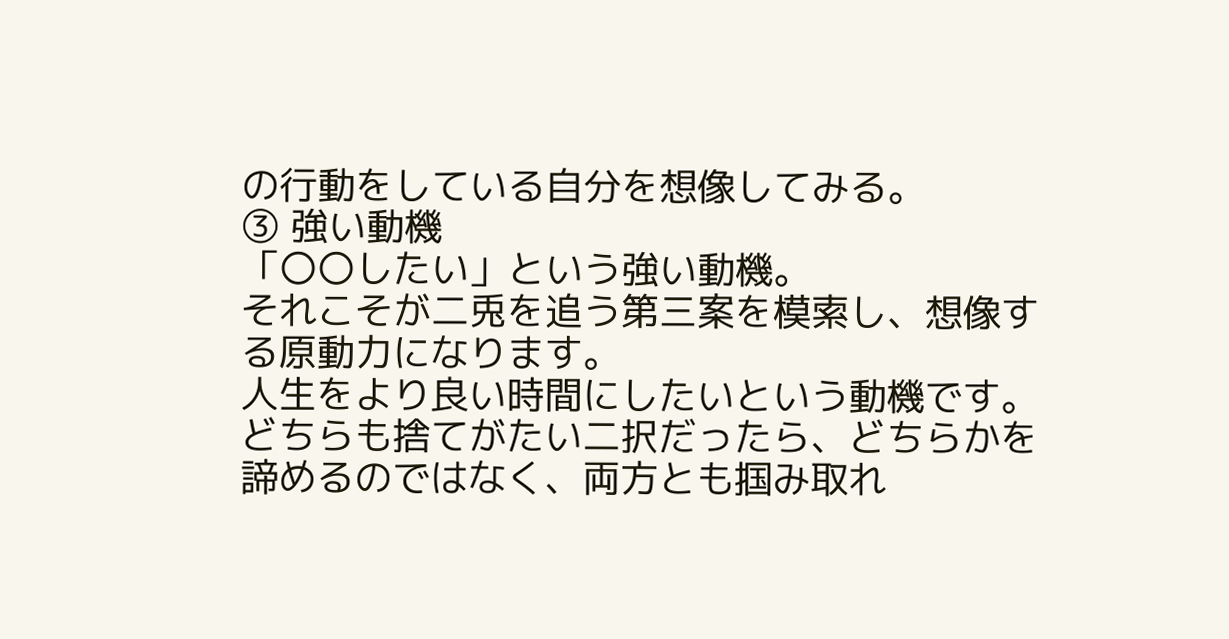の行動をしている自分を想像してみる。
③ 強い動機
「〇〇したい」という強い動機。
それこそが二兎を追う第三案を模索し、想像する原動力になります。
人生をより良い時間にしたいという動機です。
どちらも捨てがたい二択だったら、どちらかを諦めるのではなく、両方とも掴み取れ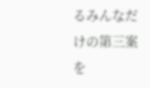るみんなだけの第三案を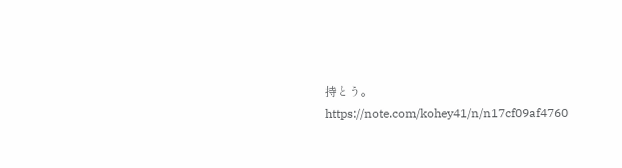持とう。
https://note.com/kohey41/n/n17cf09af4760